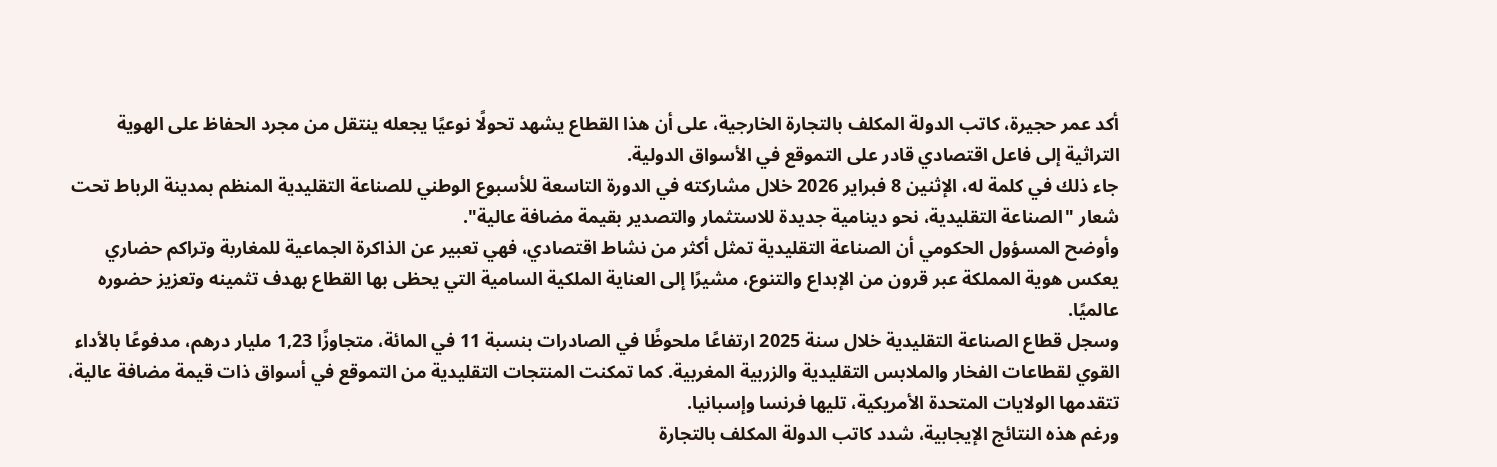أكد عمر حجيرة، كاتب الدولة المكلف بالتجارة الخارجية، على أن هذا القطاع يشهد تحولًا نوعيًا يجعله ينتقل من مجرد الحفاظ على الهوية التراثية إلى فاعل اقتصادي قادر على التموقع في الأسواق الدولية.
جاء ذلك في كلمة له، الإثنين 8 فبراير 2026 خلال مشاركته في الدورة التاسعة للأسبوع الوطني للصناعة التقليدية المنظم بمدينة الرباط تحت شعار "الصناعة التقليدية، نحو دينامية جديدة للاستثمار والتصدير بقيمة مضافة عالية".
وأوضح المسؤول الحكومي أن الصناعة التقليدية تمثل أكثر من نشاط اقتصادي، فهي تعبير عن الذاكرة الجماعية للمغاربة وتراكم حضاري يعكس هوية المملكة عبر قرون من الإبداع والتنوع، مشيرًا إلى العناية الملكية السامية التي يحظى بها القطاع بهدف تثمينه وتعزيز حضوره عالميًا.
وسجل قطاع الصناعة التقليدية خلال سنة 2025 ارتفاعًا ملحوظًا في الصادرات بنسبة 11 في المائة، متجاوزًا 1,23 مليار درهم، مدفوعًا بالأداء القوي لقطاعات الفخار والملابس التقليدية والزربية المغربية. كما تمكنت المنتجات التقليدية من التموقع في أسواق ذات قيمة مضافة عالية، تتقدمها الولايات المتحدة الأمريكية، تليها فرنسا وإسبانيا.
ورغم هذه النتائج الإيجابية، شدد كاتب الدولة المكلف بالتجارة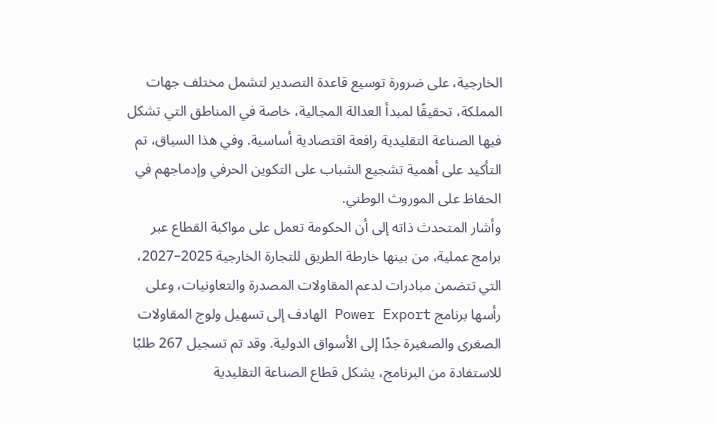الخارجية، على ضرورة توسيع قاعدة التصدير لتشمل مختلف جهات المملكة، تحقيقًا لمبدأ العدالة المجالية، خاصة في المناطق التي تشكل فيها الصناعة التقليدية رافعة اقتصادية أساسية. وفي هذا السياق، تم التأكيد على أهمية تشجيع الشباب على التكوين الحرفي وإدماجهم في الحفاظ على الموروث الوطني.
وأشار المتحدث ذاته إلى أن الحكومة تعمل على مواكبة القطاع عبر برامج عملية، من بينها خارطة الطريق للتجارة الخارجية 2025–2027، التي تتضمن مبادرات لدعم المقاولات المصدرة والتعاونيات، وعلى رأسها برنامج Power Export الهادف إلى تسهيل ولوج المقاولات الصغرى والصغيرة جدًا إلى الأسواق الدولية. وقد تم تسجيل 267 طلبًا للاستفادة من البرنامج، يشكل قطاع الصناعة التقليدية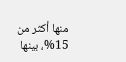منها أكثر من 15%، بينها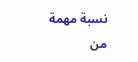نسبة مهمة من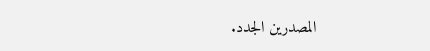المصدرين الجدد.